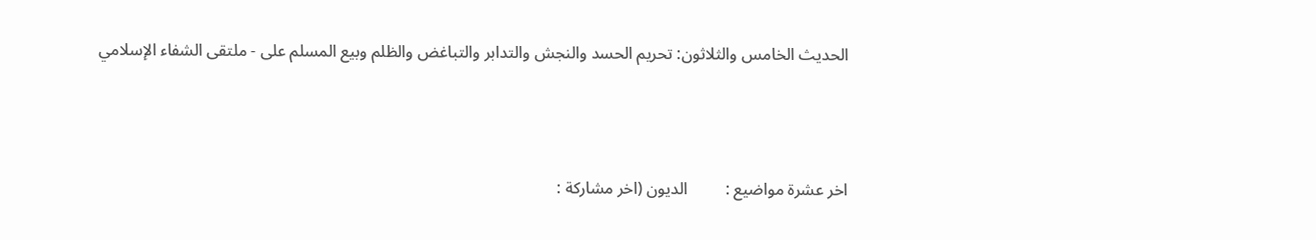الحديث الخامس والثلاثون: تحريم الحسد والنجش والتدابر والتباغض والظلم وبيع المسلم على - ملتقى الشفاء الإسلامي



اخر عشرة مواضيع :         الديون (اخر مشاركة :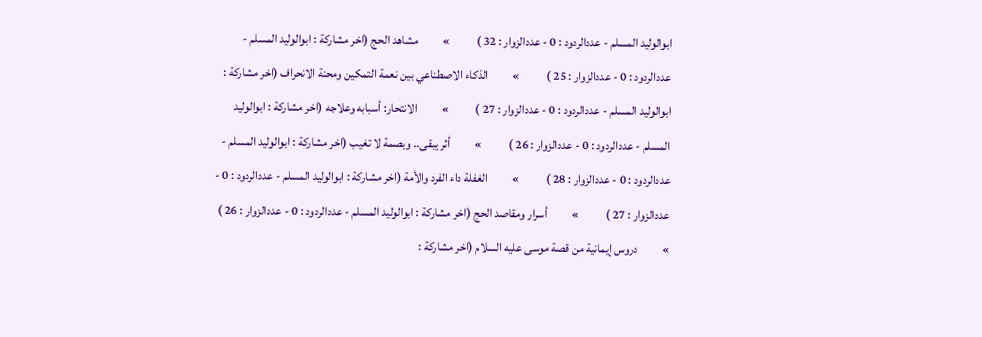ابوالوليد المسلم - عددالردود : 0 - عددالزوار : 32 )           »          مشاهد الحج (اخر مشاركة : ابوالوليد المسلم - عددالردود : 0 - عددالزوار : 25 )           »          الذكاء الاصطناعي بين نعمة التمكين ومحنة الانحراف (اخر مشاركة : ابوالوليد المسلم - عددالردود : 0 - عددالزوار : 27 )           »          الانتحار: أسبابه وعلاجه (اخر مشاركة : ابوالوليد المسلم - عددالردود : 0 - عددالزوار : 26 )           »          أثر يبقى.. وبصمة لا تغيب (اخر مشاركة : ابوالوليد المسلم - عددالردود : 0 - عددالزوار : 28 )           »          الغفلة داء الفرد والأمة (اخر مشاركة : ابوالوليد المسلم - عددالردود : 0 - عددالزوار : 27 )           »          أسرار ومقاصد الحج (اخر مشاركة : ابوالوليد المسلم - عددالردود : 0 - عددالزوار : 26 )           »          دروس إيمانية من قصة موسى عليه السلام (اخر مشاركة :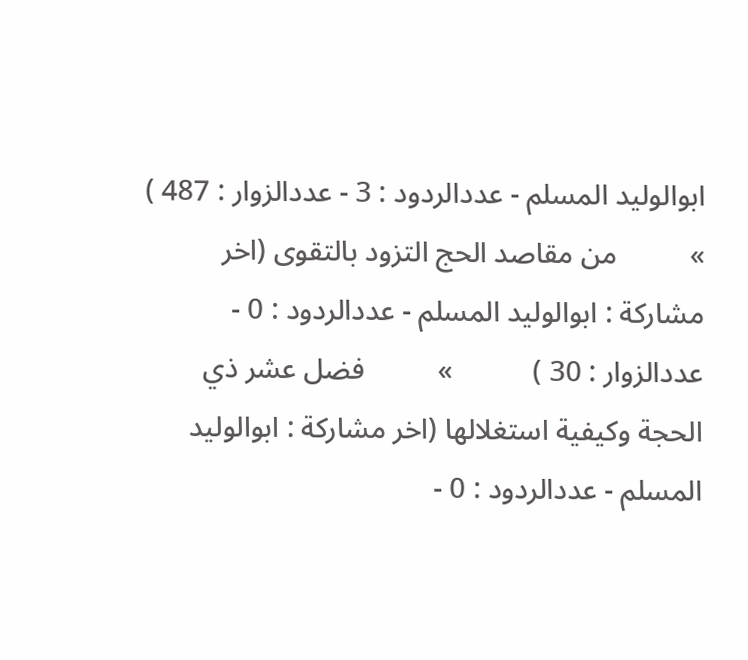ابوالوليد المسلم - عددالردود : 3 - عددالزوار : 487 )           »          من مقاصد الحج التزود بالتقوى (اخر مشاركة : ابوالوليد المسلم - عددالردود : 0 - عددالزوار : 30 )           »          فضل عشر ذي الحجة وكيفية استغلالها (اخر مشاركة : ابوالوليد المسلم - عددالردود : 0 -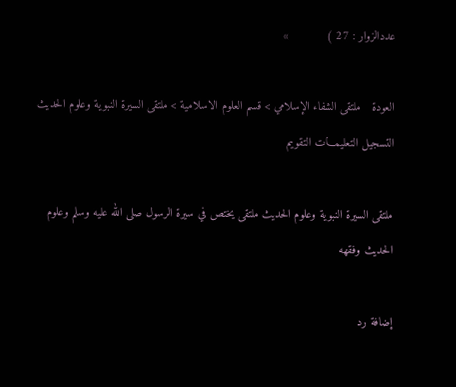عددالزوار : 27 )           »

العودة   ملتقى الشفاء الإسلامي > قسم العلوم الاسلامية > ملتقى السيرة النبوية وعلوم الحديث
التسجيل التعليمـــات التقويم

ملتقى السيرة النبوية وعلوم الحديث ملتقى يختص في سيرة الرسول صلى الله عليه وسلم وعلوم الحديث وفقهه

إضافة رد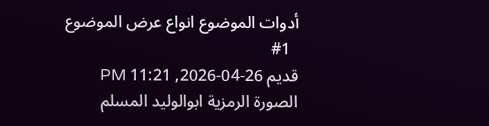أدوات الموضوع انواع عرض الموضوع
  #1
قديم 26-04-2026, 11:21 PM
الصورة الرمزية ابوالوليد المسلم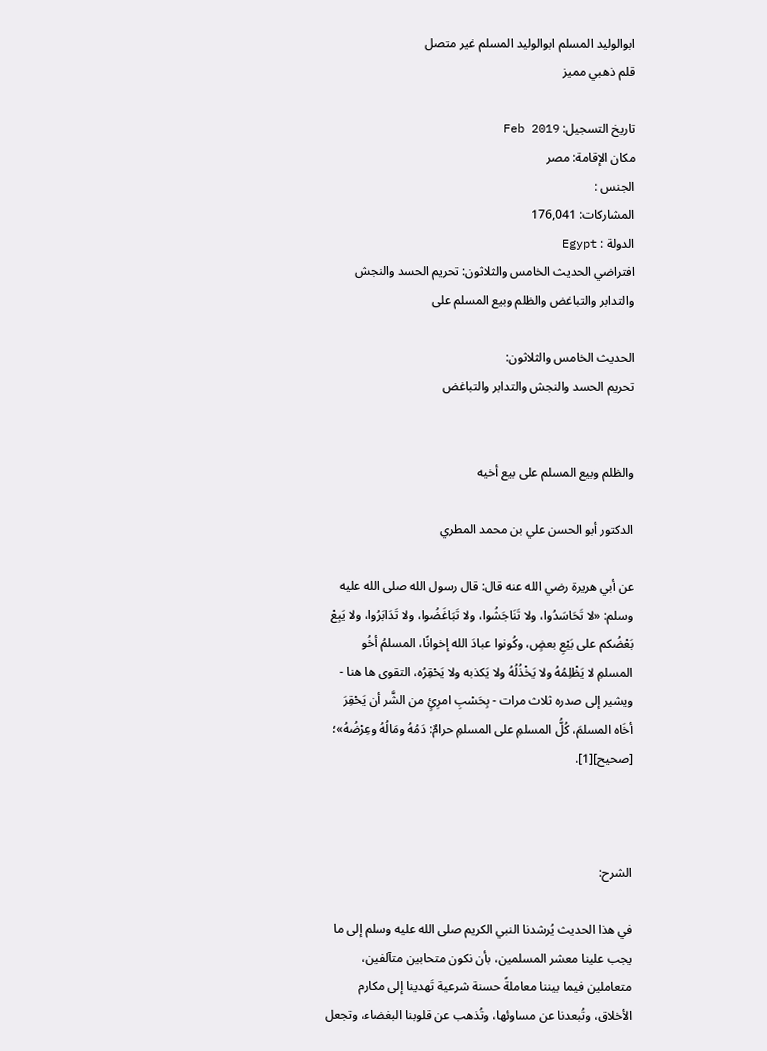ابوالوليد المسلم ابوالوليد المسلم غير متصل
قلم ذهبي مميز

تاريخ التسجيل: Feb 2019
مكان الإقامة: مصر
الجنس :
المشاركات: 176,041
الدولة : Egypt
افتراضي الحديث الخامس والثلاثون: تحريم الحسد والنجش والتدابر والتباغض والظلم وبيع المسلم على

الحديث الخامس والثلاثون:
تحريم الحسد والنجش والتدابر والتباغض


والظلم وبيع المسلم على بيع أخيه

الدكتور أبو الحسن علي بن محمد المطري

عن أبي هريرة رضي الله عنه قال: قال رسول الله صلى الله عليه وسلم: «لا تَحَاسَدُوا، ولا تَنَاجَشُوا، ولا تَبَاغَضُوا، ولا تَدَابَرُوا، ولا يَبِعْ بَعْضُكم على بَيْعِ بعضٍ، وكُونوا عبادَ الله إخوانًا، المسلمُ أخُو المسلمِ لا يَظْلِمُهُ ولا يَخْذُلُهُ ولا يَكذبه ولا يَحْقِرُه، التقوى ها هنا - ويشير إلى صدره ثلاث مرات - بِحَسْبِ امرِئٍ من الشَّر أن يَحْقِرَ أخَاه المسلمَ، كُلُّ المسلمِ على المسلمِ حرامٌ: دَمُهُ ومَالُهُ وعِرْضُهُ»؛ [صحيح][1].



الشرح:

في هذا الحديث يُرشدنا النبي الكريم صلى الله عليه وسلم إلى ما يجب علينا معشر المسلمين، بأن نكون متحابين متآلفين، متعاملين فيما بيننا معاملةً حسنة شرعية تَهدينا إلى مكارم الأخلاق، وتُبعدنا عن مساوئها، وتُذهب عن قلوبنا البغضاء، وتجعل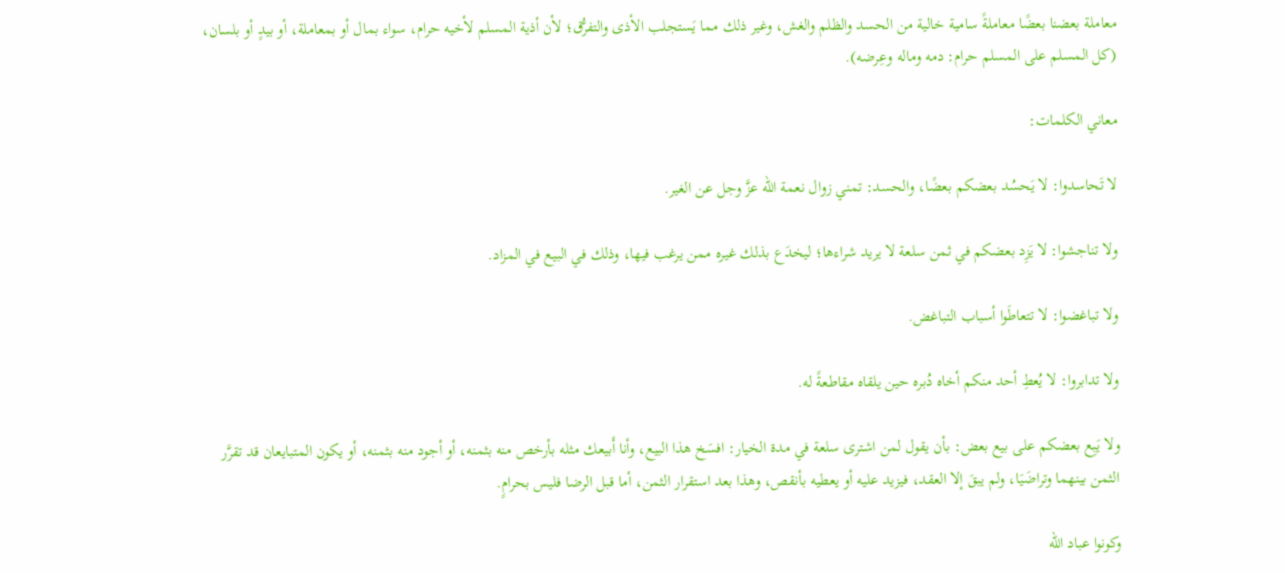معاملة بعضنا بعضًا معاملةً سامية خالية من الحسد والظلم والغش، وغير ذلك مما يَستجلب الأذى والتفرُّق؛ لأن أذية المسلم لأخيه حرام، سواء بمال أو بمعاملة، أو بيدٍ أو بلسان، (كل المسلم على المسلم حرام: دمه وماله وعِرضه).

معاني الكلمات:

لا تَحاسدوا: لا يَحسُد بعضكم بعضًا، والحسد: تمني زوال نعمة الله عزَّ وجل عن الغير.

ولا تناجشوا: لا يَزِد بعضكم في ثمن سلعة لا يريد شراءها؛ ليخدَع بذلك غيره ممن يرغب فيها، وذلك في البيع في المزاد.

ولا تباغضوا: لا تتعاطَوا أسباب التباغض.

ولا تدابروا: لا يُعطِ أحد منكم أخاه دُبره حين يلقاه مقاطعةً له.

ولا يَبِع بعضكم على بيع بعض: بأن يقول لمن اشترى سلعة في مدة الخيار: افسَخ هذا البيع، وأنا أَبيعك مثله بأرخص منه بثمنه، أو أجود منه بثمنه، أو يكون المتبايعان قد تقرَّر الثمن بينهما وتراضَيَا، ولم يبقَ إلا العقد، فيزيد عليه أو يعطيه بأنقص، وهذا بعد استقرار الثمن، أما قبل الرضا فليس بحرامٍ.

وكونوا عباد الله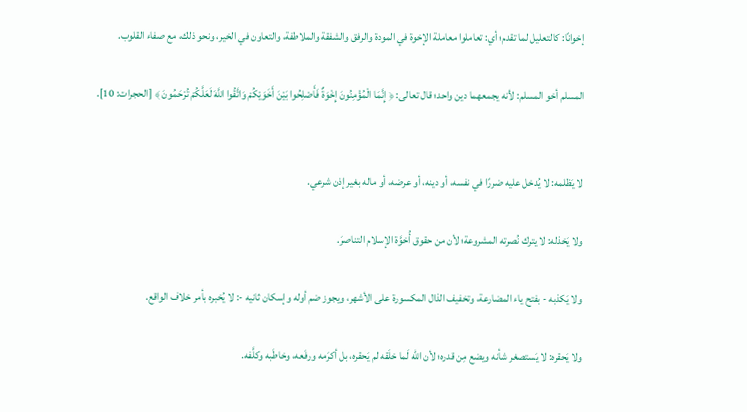إخوانًا: كالتعليل لما تقدم؛ أي: تعاملوا معاملة الإخوة في المودة والرفق والشفقة والملاطفة، والتعاون في الخير، ونحو ذلك، مع صفاء القلوب.

المسلم أخو المسلم: لأنه يجمعهما دين واحد؛ قال تعالى: ﴿ إِنَّمَا الْمُؤْمِنُونَ إِخْوَةٌ فَأَصْلِحُوا بَيْنَ أَخَوَيْكُمْ وَاتَّقُوا اللَّهَ لَعَلَّكُمْ تُرْحَمُونَ ﴾ [الحجرات: 10].


لا يَظلمه: لا يُدخل عليه ضررًا في نفسه، أو دينه، أو عرضه، أو ماله بغير إذن شرعي.

ولا يَخذله: لا يترك نُصرته المشروعة؛ لأن من حقوق أُخوَّة الإسلام التناصرَ.

ولا يَكذبه - بفتح ياء المضارعة، وتخفيف الذال المكسورة على الأشهر، ويجوز ضم أوله وإسكان ثانيه -: لا يُخبره بأمر خلاف الواقع.

ولا يَحقره: لا يَستصغر شأنه ويضع مِن قدره؛ لأن الله لَما خلَقه لم يَحقره، بل أكرَمه ورفَعه، وخاطَبه وكلَّفه.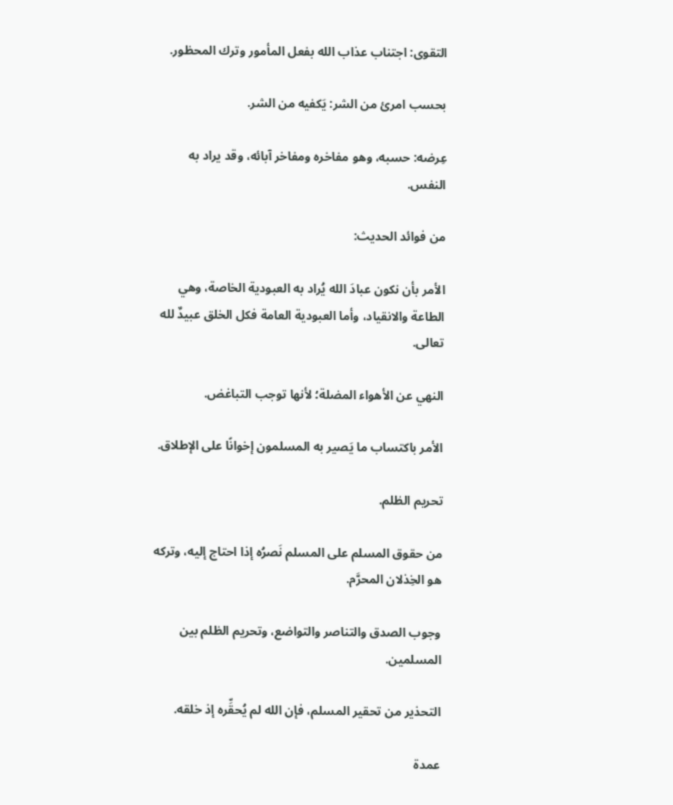التقوى: اجتناب عذاب الله بفعل المأمور وترك المحظور.

بحسب امرئ من الشر: يَكفيه من الشر.

عِرضه: حسبه، وهو مفاخره ومفاخر آبائه، وقد يراد به النفس.

من فوائد الحديث:

الأمر بأن نكون عبادَ الله يُراد به العبودية الخاصة، وهي الطاعة والانقياد، وأما العبودية العامة فكل الخلق عبيدٌ لله تعالى.

النهي عن الأهواء المضلة؛ لأنها توجب التباغض.

الأمر باكتساب ما يَصير به المسلمون إخوانًا على الإطلاق.

تحريم الظلم.

من حقوق المسلم على المسلم نَصرُه إذا احتاج إليه، وتركه هو الخِذلان المحرَّم.

وجوب الصدق والتناصر والتواضع، وتحريم الظلم بين المسلمين.

التحذير من تحقير المسلم، فإن الله لم يُحقِّره إذ خلقه.

عمدة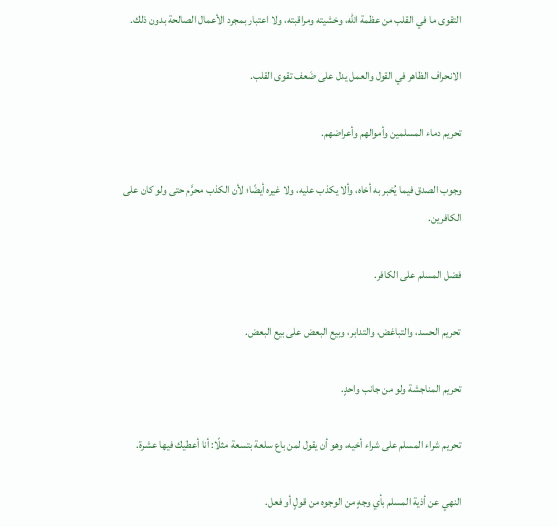التقوى ما في القلب من عظمة الله، وخشيته ومراقبته، ولا اعتبار بمجرد الأعمال الصالحة بدون ذلك.

الانحراف الظاهر في القول والعمل يدل على ضَعف تقوى القلب.

تحريم دماء المسلمين وأموالهم وأعراضهم.

وجوب الصدق فيما يُخبر به أخاه، وألا يكذب عليه، ولا غيره أيضًا؛ لأن الكذب محرَّم حتى ولو كان على الكافرين.

فضل المسلم على الكافر.

تحريم الحسد، والتباغض، والتدابر، وبيع البعض على بيع البعض.

تحريم المناجشة ولو من جانب واحدٍ.

تحريم شراء المسلم على شراء أخيه، وهو أن يقول لمن باع سلعة بتسعة مثلًا: أنا أعطيك فيها عشرة.

النهي عن أذية المسلم بأي وجهٍ من الوجوه من قولٍ أو فعل.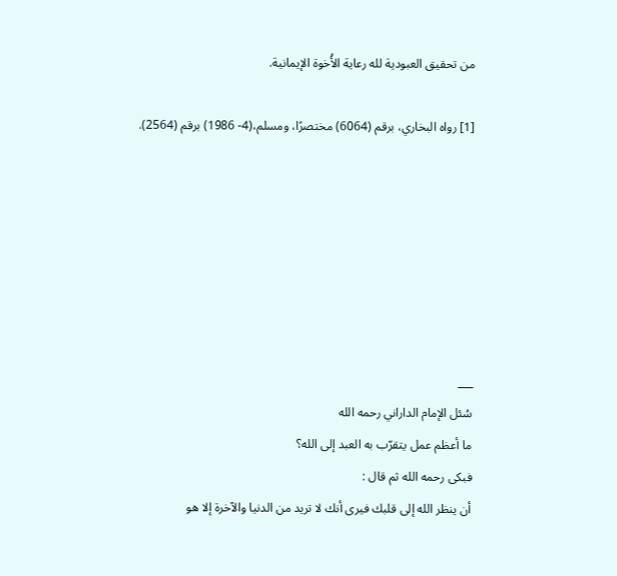من تحقيق العبودية لله رعاية الأُخوة الإيمانية.

[1] رواه البخاري، برقم (6064) مختصرًا، ومسلم،(4- 1986) برقم (2564).







___
سُئل الإمام الداراني رحمه الله
ما أعظم عمل يتقرّب به العبد إلى الله؟
فبكى رحمه الله ثم قال :
أن ينظر الله إلى قلبك فيرى أنك لا تريد من الدنيا والآخرة إلا هو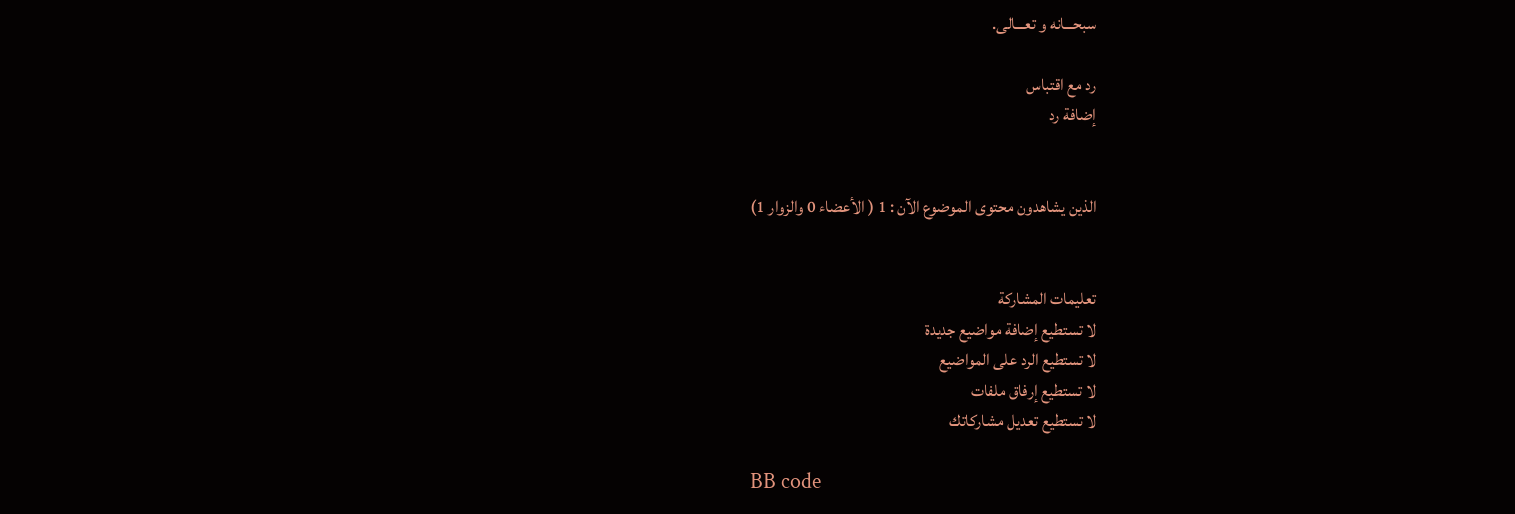سبحـــانه و تعـــالى.

رد مع اقتباس
إضافة رد


الذين يشاهدون محتوى الموضوع الآن : 1 ( الأعضاء 0 والزوار 1)


تعليمات المشاركة
لا تستطيع إضافة مواضيع جديدة
لا تستطيع الرد على المواضيع
لا تستطيع إرفاق ملفات
لا تستطيع تعديل مشاركاتك

BB code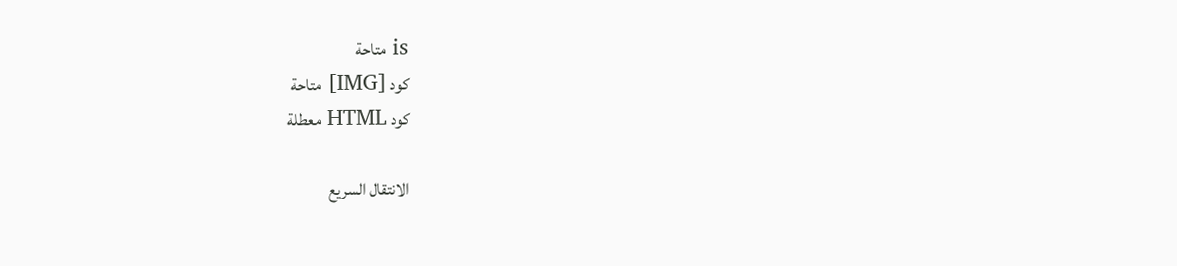is متاحة
كود [IMG] متاحة
كود HTML معطلة

الانتقال السريع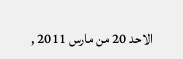الاحد 20 من مارس 2011 ,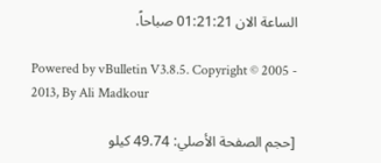الساعة الان 01:21:21 صباحاً.

Powered by vBulletin V3.8.5. Copyright © 2005 - 2013, By Ali Madkour

[حجم الصفحة الأصلي: 49.74 كيلو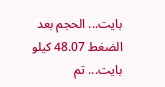بايت... الحجم بعد الضغط 48.07 كيلو بايت... تم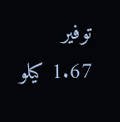توفير 1.67 كيلو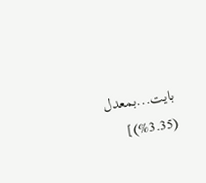بايت...بمعدل (3.35%)]